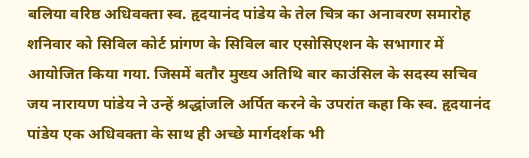बलिया वरिष्ठ अधिवक्ता स्व. हृदयानंद पांडेय के तेल चित्र का अनावरण समारोह शनिवार को सिविल कोर्ट प्रांगण के सिविल बार एसोसिएशन के सभागार में आयोजित किया गया. जिसमें बतौर मुख्य अतिथि बार काउंसिल के सदस्य सचिव जय नारायण पांडेय ने उन्हें श्रद्धांजलि अर्पित करने के उपरांत कहा कि स्व. हृदयानंद पांडेय एक अधिवक्ता के साथ ही अच्छे मार्गदर्शक भी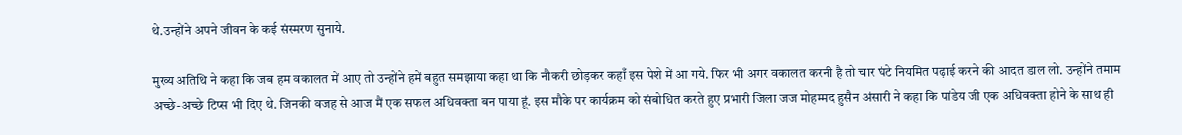थे.उन्होंने अपने जीवन के कई संस्मरण सुनाये.

मुख्य अतिथि ने कहा कि जब हम वकालत में आए तो उन्होंने हमें बहुत समझाया कहा था कि नौकरी छोड़कर कहाँ इस पेशे में आ गये. फिर भी अगर वकालत करनी है तो चार घंटे नियमित पढ़ाई करने की आदत डाल लो. उन्होंने तमाम अच्छे-अच्छे टिप्स भी दिए थे. जिनकी वजह से आज मैं एक सफल अधिवक्ता बन पाया हूं. इस मौके पर कार्यक्रम को संबोधित करते हुए प्रभारी जिला जज मोहम्मद हुसैन अंसारी ने कहा कि पांडेय जी एक अधिवक्ता होने के साथ ही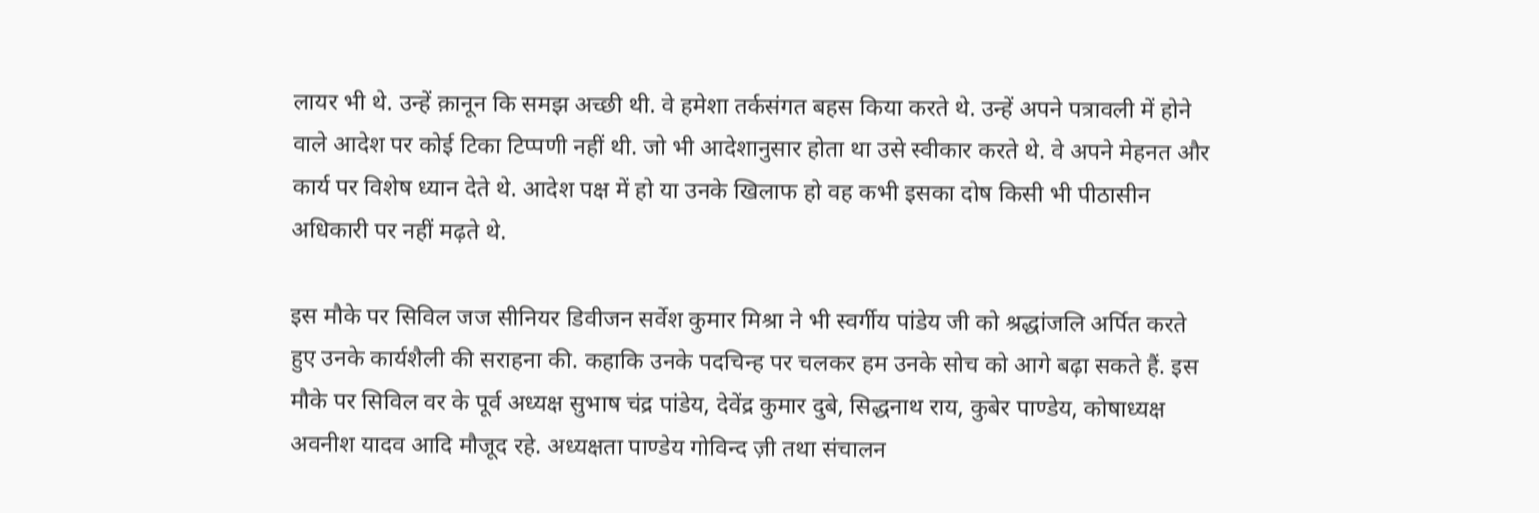लायर भी थे. उन्हें क़ानून कि समझ अच्छी थी. वे हमेशा तर्कसंगत बहस किया करते थे. उन्हें अपने पत्रावली में होने वाले आदेश पर कोई टिका टिप्पणी नहीं थी. जो भी आदेशानुसार होता था उसे स्वीकार करते थे. वे अपने मेहनत और कार्य पर विशेष ध्यान देते थे. आदेश पक्ष में हो या उनके खिलाफ हो वह कभी इसका दोष किसी भी पीठासीन अधिकारी पर नहीं मढ़ते थे.

इस मौके पर सिविल जज सीनियर डिवीजन सर्वेश कुमार मिश्रा ने भी स्वर्गीय पांडेय जी को श्रद्धांजलि अर्पित करते हुए उनके कार्यशैली की सराहना की. कहाकि उनके पदचिन्ह पर चलकर हम उनके सोच को आगे बढ़ा सकते हैं. इस मौके पर सिविल वर के पूर्व अध्यक्ष सुभाष चंद्र पांडेय, देवेंद्र कुमार दुबे, सिद्धनाथ राय, कुबेर पाण्डेय, कोषाध्यक्ष अवनीश यादव आदि मौजूद रहे. अध्यक्षता पाण्डेय गोविन्द ज़ी तथा संचालन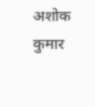अशोक कुमार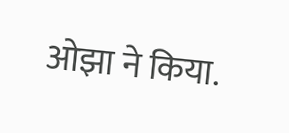ओझा ने किया.